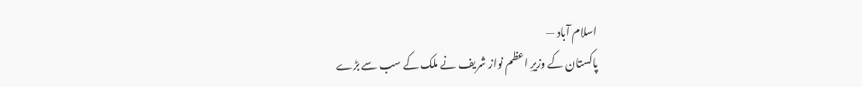اسلام آباد —
پاکستان کے وزیرِ اعظم نواز شریف نے ملک کے سب سے بڑے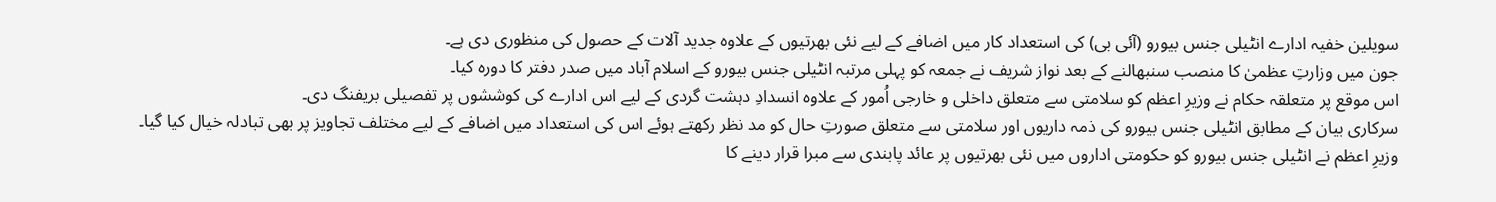سویلین خفیہ ادارے انٹیلی جنس بیورو (آئی بی) کی استعداد کار میں اضافے کے لیے نئی بھرتیوں کے علاوہ جدید آلات کے حصول کی منظوری دی ہے۔
جون میں وزارتِ عظمیٰ کا منصب سنبھالنے کے بعد نواز شریف نے جمعہ کو پہلی مرتبہ انٹیلی جنس بیورو کے اسلام آباد میں صدر دفتر کا دورہ کیا۔
اس موقع پر متعلقہ حکام نے وزیرِ اعظم کو سلامتی سے متعلق داخلی و خارجی اُمور کے علاوہ انسدادِ دہشت گردی کے لیے اس ادارے کی کوششوں پر تفصیلی بریفنگ دی۔
سرکاری بیان کے مطابق انٹیلی جنس بیورو کی ذمہ داریوں اور سلامتی سے متعلق صورتِ حال کو مد نظر رکھتے ہوئے اس کی استعداد میں اضافے کے لیے مختلف تجاویز پر بھی تبادلہ خیال کیا گیا۔
وزیرِ اعظم نے انٹیلی جنس بیورو کو حکومتی اداروں میں نئی بھرتیوں پر عائد پابندی سے مبرا قرار دینے کا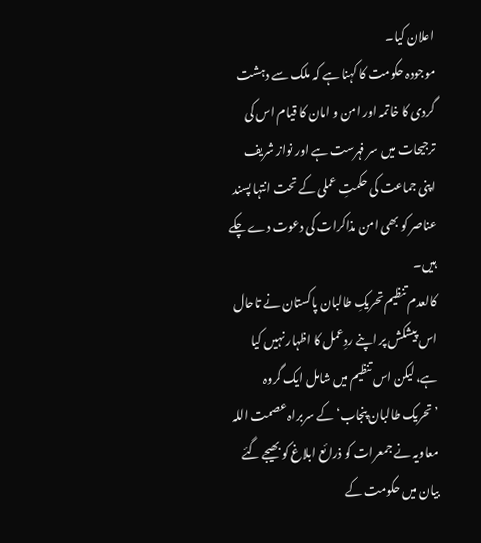اعلان کیا۔
موجودہ حکومت کا کہنا ہے کہ ملک سے دہشت گردی کا خاتمہ اور امن و امان کا قیام اس کی ترجیحات میں سر فہرست ہے اور نواز شریف اپنی جماعت کی حکمتِ عملی کے تحت انتہا پسند عناصر کو بھی امن مذاکرات کی دعوت دے چکے ہیں۔
کالعدم تنظیم تحریکِ طالبان پاکستان نے تاحال اس پیشکش پر اپنے ردِعمل کا اظہار نہیں کیا ہے، لیکن اس تنظیم میں شامل ایک گروہ ’تحریک طالبان پنجاب‘ کے سربراہ عصمت اللہ معاویہ نے جمعرات کو ذرائع ابلاغ کو بھیجے گئے بیان میں حکومت کے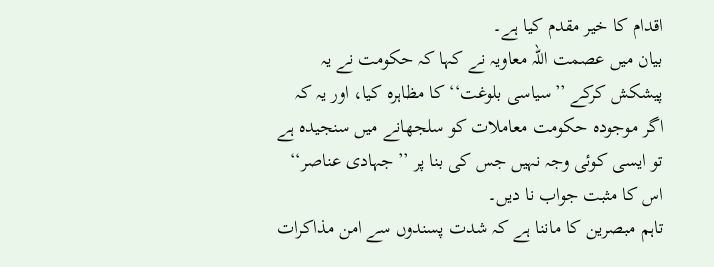اقدام کا خیر مقدم کیا ہے۔
بیان میں عصمت اللہ معاویہ نے کہا کہ حکومت نے یہ پیشکش کرکے ’’سیاسی بلوغت‘‘ کا مظاہرہ کیا، اور یہ کہ اگر موجودہ حکومت معاملات کو سلجھانے میں سنجیدہ ہے تو ایسی کوئی وجہ نہیں جس کی بنا پر ’’جہادی عناصر‘‘ اس کا مثبت جواب نا دیں۔
تاہم مبصرین کا ماننا ہے کہ شدت پسندوں سے امن مذاکرات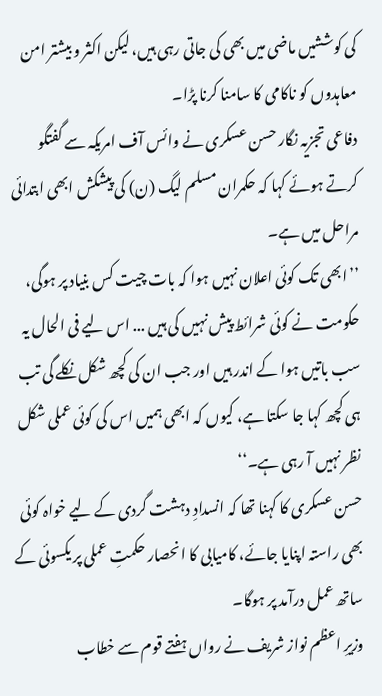کی کوششیں ماضی میں بھی کی جاتی رہی ہیں، لیکن اکثر و بیشتر امن معاہدوں کو ناکامی کا سامنا کرنا پڑا۔
دفاعی تجزیہ نگار حسن عسکری نے وائس آف امریکہ سے گفتگو کرتے ہوئے کہا کہ حکمران مسلم لیگ (ن) کی پیشکش ابھی ابتدائی مراحل میں ہے۔
’’ابھی تک کوئی اعلان نہیں ہوا کہ بات چیت کس بنیاد پر ہوگی، حکومت نے کوئی شرائط پیش نہیں کی ہیں ... اس لیے فی الحال یہ سب باتیں ہوا کے اندر ہیں اور جب ان کی کچھ شکل نکلے گی تب ہی کچھ کہا جا سکتا ہے، کیوں کہ ابھی ہمیں اس کی کوئی عملی شکل نظر نہیں آ رہی ہے۔‘‘
حسن عسکری کا کہنا تھا کہ انسدادِ دہشت گردی کے لیے خواہ کوئی بھی راستہ اپنایا جائے، کامیابی کا انحصار حکمتِ عملی پر یکسوئی کے ساتھ عمل درآمد پر ہوگا۔
وزیرِ اعظم نواز شریف نے رواں ہفتے قوم سے خطاب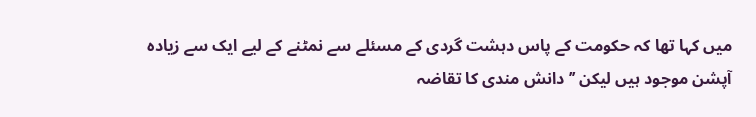میں کہا تھا کہ حکومت کے پاس دہشت گردی کے مسئلے سے نمٹنے کے لیے ایک سے زیادہ آپشن موجود ہیں لیکن ’’دانش مندی کا تقاضہ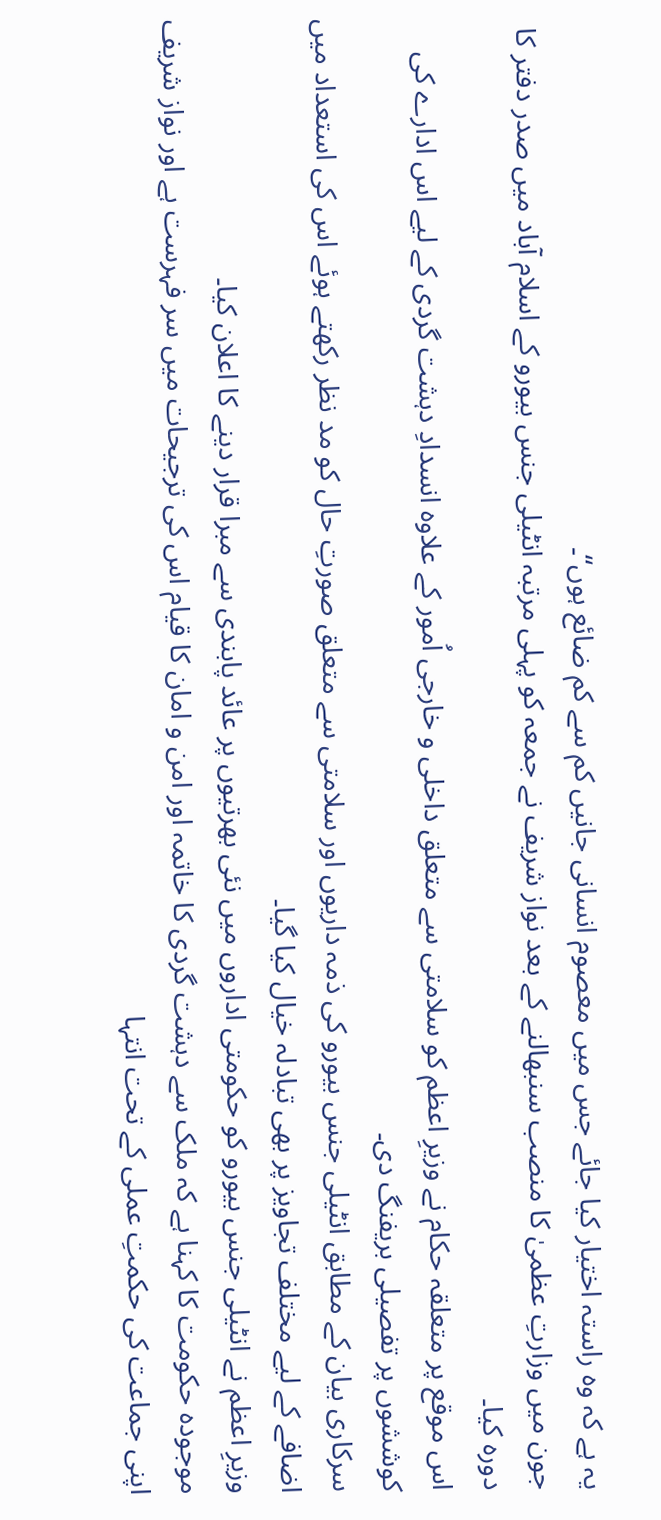یہ ہے کہ وہ راستہ اختیار کیا جائے جس میں معصوم انسانی جانیں کم سے کم ضائع ہوں‘‘۔
جون میں وزارتِ عظمیٰ کا منصب سنبھالنے کے بعد نواز شریف نے جمعہ کو پہلی مرتبہ انٹیلی جنس بیورو کے اسلام آباد میں صدر دفتر کا دورہ کیا۔
اس موقع پر متعلقہ حکام نے وزیرِ اعظم کو سلامتی سے متعلق داخلی و خارجی اُمور کے علاوہ انسدادِ دہشت گردی کے لیے اس ادارے کی کوششوں پر تفصیلی بریفنگ دی۔
سرکاری بیان کے مطابق انٹیلی جنس بیورو کی ذمہ داریوں اور سلامتی سے متعلق صورتِ حال کو مد نظر رکھتے ہوئے اس کی استعداد میں اضافے کے لیے مختلف تجاویز پر بھی تبادلہ خیال کیا گیا۔
وزیرِ اعظم نے انٹیلی جنس بیورو کو حکومتی اداروں میں نئی بھرتیوں پر عائد پابندی سے مبرا قرار دینے کا اعلان کیا۔
موجودہ حکومت کا کہنا ہے کہ ملک سے دہشت گردی کا خاتمہ اور امن و امان کا قیام اس کی ترجیحات میں سر فہرست ہے اور نواز شریف اپنی جماعت کی حکمتِ عملی کے تحت انتہا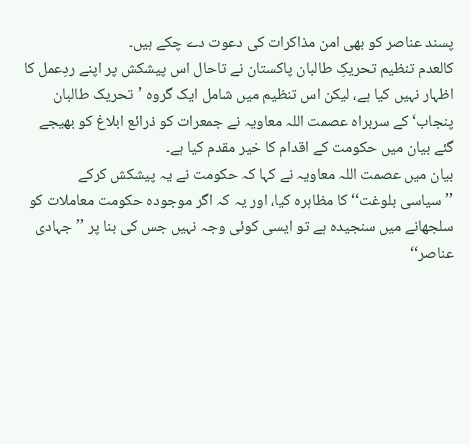پسند عناصر کو بھی امن مذاکرات کی دعوت دے چکے ہیں۔
کالعدم تنظیم تحریکِ طالبان پاکستان نے تاحال اس پیشکش پر اپنے ردِعمل کا اظہار نہیں کیا ہے، لیکن اس تنظیم میں شامل ایک گروہ ’تحریک طالبان پنجاب‘ کے سربراہ عصمت اللہ معاویہ نے جمعرات کو ذرائع ابلاغ کو بھیجے گئے بیان میں حکومت کے اقدام کا خیر مقدم کیا ہے۔
بیان میں عصمت اللہ معاویہ نے کہا کہ حکومت نے یہ پیشکش کرکے ’’سیاسی بلوغت‘‘ کا مظاہرہ کیا، اور یہ کہ اگر موجودہ حکومت معاملات کو سلجھانے میں سنجیدہ ہے تو ایسی کوئی وجہ نہیں جس کی بنا پر ’’جہادی عناصر‘‘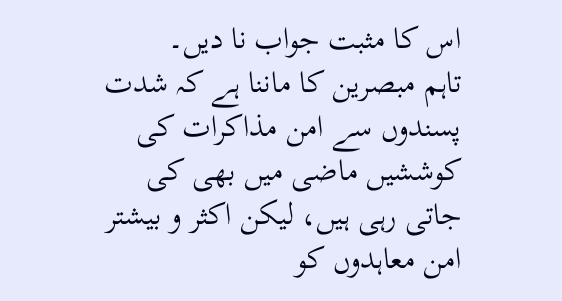اس کا مثبت جواب نا دیں۔
تاہم مبصرین کا ماننا ہے کہ شدت پسندوں سے امن مذاکرات کی کوششیں ماضی میں بھی کی جاتی رہی ہیں، لیکن اکثر و بیشتر امن معاہدوں کو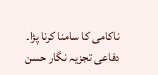ناکامی کا سامنا کرنا پڑا۔
دفاعی تجزیہ نگار حسن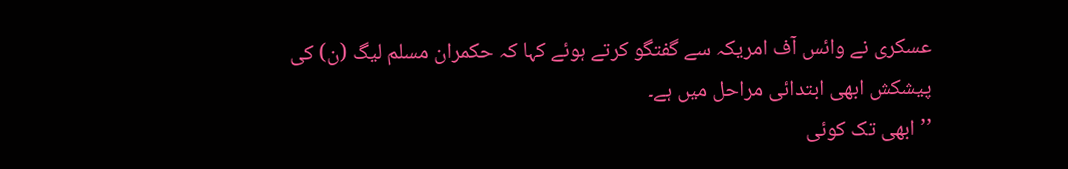عسکری نے وائس آف امریکہ سے گفتگو کرتے ہوئے کہا کہ حکمران مسلم لیگ (ن) کی پیشکش ابھی ابتدائی مراحل میں ہے۔
’’ابھی تک کوئی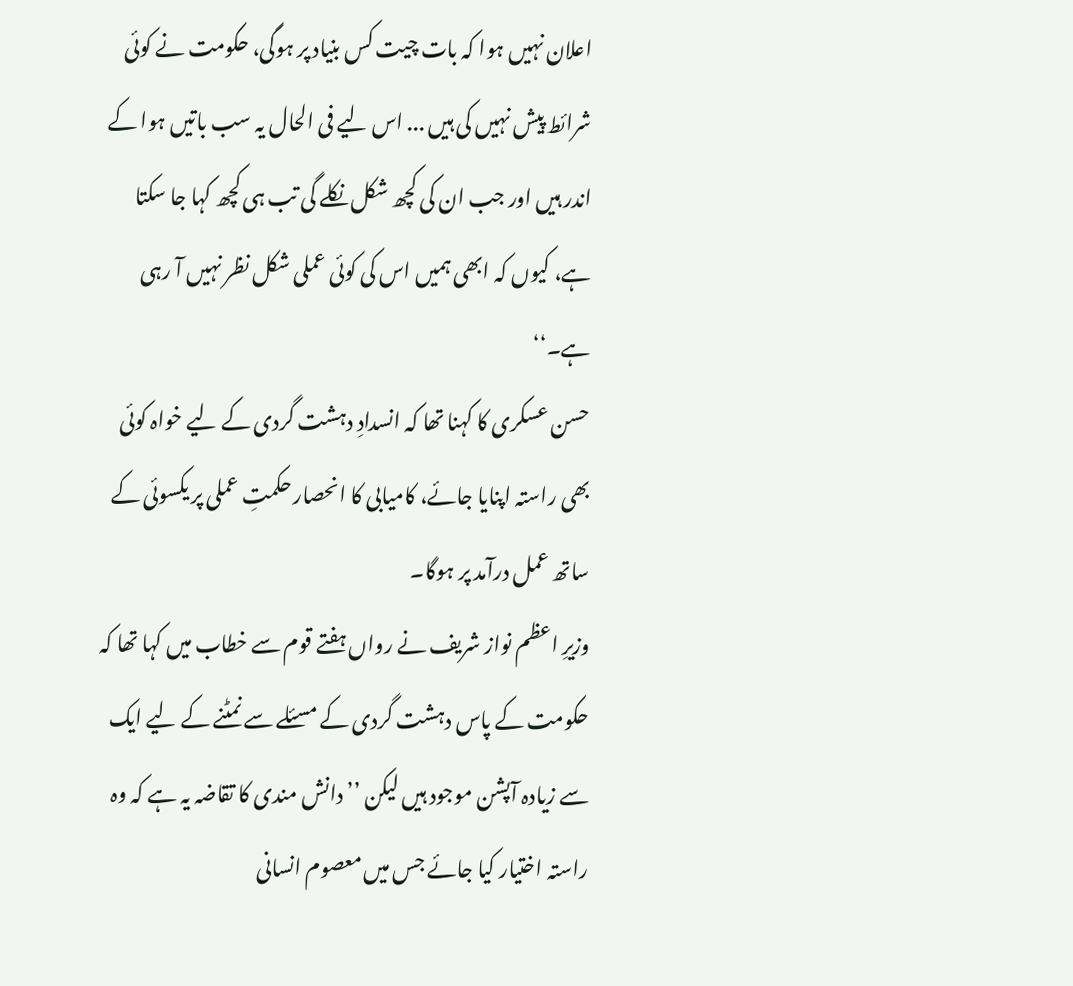اعلان نہیں ہوا کہ بات چیت کس بنیاد پر ہوگی، حکومت نے کوئی شرائط پیش نہیں کی ہیں ... اس لیے فی الحال یہ سب باتیں ہوا کے اندر ہیں اور جب ان کی کچھ شکل نکلے گی تب ہی کچھ کہا جا سکتا ہے، کیوں کہ ابھی ہمیں اس کی کوئی عملی شکل نظر نہیں آ رہی ہے۔‘‘
حسن عسکری کا کہنا تھا کہ انسدادِ دہشت گردی کے لیے خواہ کوئی بھی راستہ اپنایا جائے، کامیابی کا انحصار حکمتِ عملی پر یکسوئی کے ساتھ عمل درآمد پر ہوگا۔
وزیرِ اعظم نواز شریف نے رواں ہفتے قوم سے خطاب میں کہا تھا کہ حکومت کے پاس دہشت گردی کے مسئلے سے نمٹنے کے لیے ایک سے زیادہ آپشن موجود ہیں لیکن ’’دانش مندی کا تقاضہ یہ ہے کہ وہ راستہ اختیار کیا جائے جس میں معصوم انسانی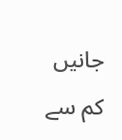جانیں کم سے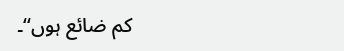کم ضائع ہوں‘‘۔